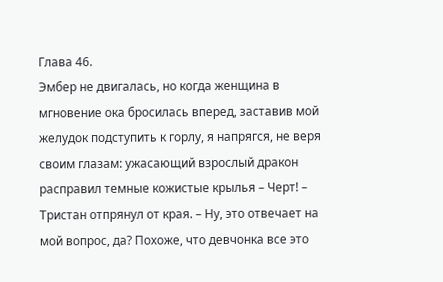Глава 46.
Эмбер не двигалась, но когда женщина в мгновение ока бросилась вперед, заставив мой желудок подступить к горлу, я напрягся, не веря своим глазам: ужасающий взрослый дракон расправил темные кожистые крылья – Черт! – Тристан отпрянул от края. – Ну, это отвечает на мой вопрос, да? Похоже, что девчонка все это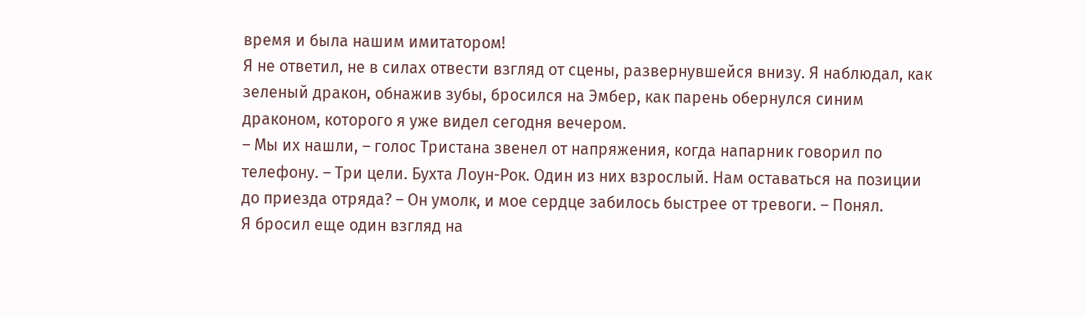время и была нашим имитатором!
Я не ответил, не в силах отвести взгляд от сцены, развернувшейся внизу. Я наблюдал, как зеленый дракон, обнажив зубы, бросился на Эмбер, как парень обернулся синим драконом, которого я уже видел сегодня вечером.
– Мы их нашли, – голос Тристана звенел от напряжения, когда напарник говорил по телефону. – Три цели. Бухта Лоун-Рок. Один из них взрослый. Нам оставаться на позиции до приезда отряда? – Он умолк, и мое сердце забилось быстрее от тревоги. – Понял.
Я бросил еще один взгляд на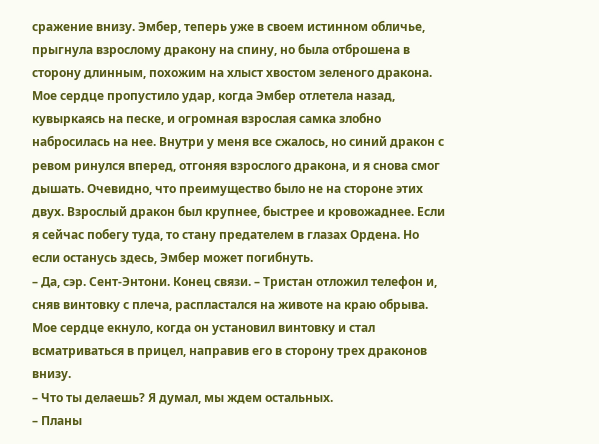сражение внизу. Эмбер, теперь уже в своем истинном обличье, прыгнула взрослому дракону на спину, но была отброшена в сторону длинным, похожим на хлыст хвостом зеленого дракона. Мое сердце пропустило удар, когда Эмбер отлетела назад, кувыркаясь на песке, и огромная взрослая самка злобно набросилась на нее. Внутри у меня все сжалось, но синий дракон с ревом ринулся вперед, отгоняя взрослого дракона, и я снова смог дышать. Очевидно, что преимущество было не на стороне этих двух. Взрослый дракон был крупнее, быстрее и кровожаднее. Если я сейчас побегу туда, то стану предателем в глазах Ордена. Но если останусь здесь, Эмбер может погибнуть.
– Да, сэр. Сент-Энтони. Конец связи. – Тристан отложил телефон и, сняв винтовку с плеча, распластался на животе на краю обрыва. Мое сердце екнуло, когда он установил винтовку и стал всматриваться в прицел, направив его в сторону трех драконов внизу.
– Что ты делаешь? Я думал, мы ждем остальных.
– Планы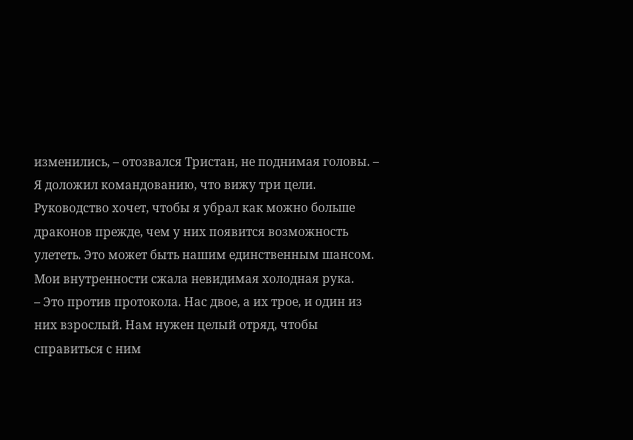изменились, – отозвался Тристан, не поднимая головы. – Я доложил командованию, что вижу три цели. Руководство хочет, чтобы я убрал как можно больше драконов прежде, чем у них появится возможность улететь. Это может быть нашим единственным шансом.
Мои внутренности сжала невидимая холодная рука.
– Это против протокола. Нас двое, а их трое, и один из них взрослый. Нам нужен целый отряд, чтобы справиться с ним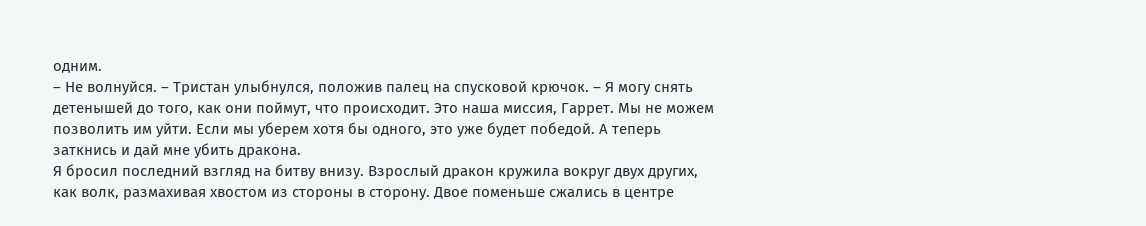одним.
– Не волнуйся. – Тристан улыбнулся, положив палец на спусковой крючок. – Я могу снять детенышей до того, как они поймут, что происходит. Это наша миссия, Гаррет. Мы не можем позволить им уйти. Если мы уберем хотя бы одного, это уже будет победой. А теперь заткнись и дай мне убить дракона.
Я бросил последний взгляд на битву внизу. Взрослый дракон кружила вокруг двух других, как волк, размахивая хвостом из стороны в сторону. Двое поменьше сжались в центре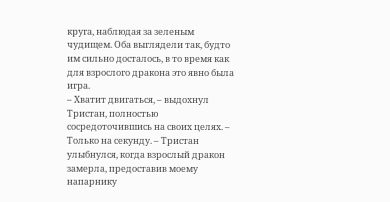круга, наблюдая за зеленым чудищем. Оба выглядели так, будто им сильно досталось, в то время как для взрослого дракона это явно была игра.
– Хватит двигаться, – выдохнул Тристан, полностью сосредоточившись на своих целях. – Только на секунду. – Тристан улыбнулся, когда взрослый дракон замерла, предоставив моему напарнику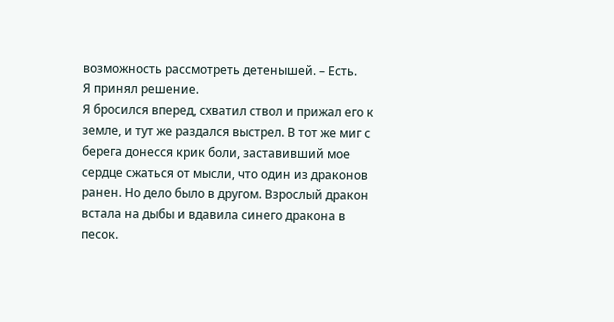возможность рассмотреть детенышей. – Есть.
Я принял решение.
Я бросился вперед, схватил ствол и прижал его к земле, и тут же раздался выстрел. В тот же миг с берега донесся крик боли, заставивший мое сердце сжаться от мысли, что один из драконов ранен. Но дело было в другом. Взрослый дракон встала на дыбы и вдавила синего дракона в песок.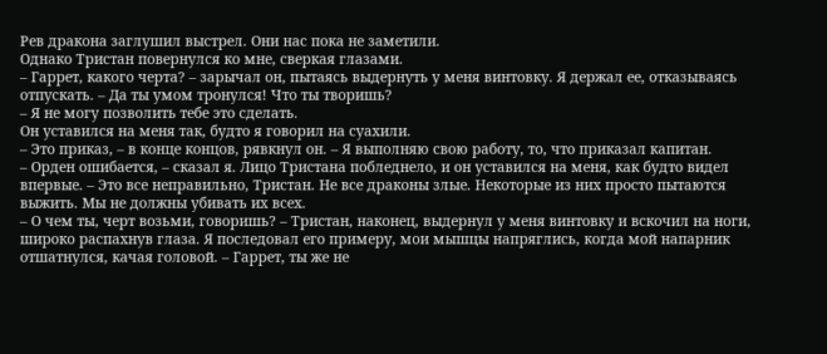Рев дракона заглушил выстрел. Они нас пока не заметили.
Однако Тристан повернулся ко мне, сверкая глазами.
– Гаррет, какого черта? – зарычал он, пытаясь выдернуть у меня винтовку. Я держал ее, отказываясь отпускать. – Да ты умом тронулся! Что ты творишь?
– Я не могу позволить тебе это сделать.
Он уставился на меня так, будто я говорил на суахили.
– Это приказ, – в конце концов, рявкнул он. – Я выполняю свою работу, то, что приказал капитан.
– Орден ошибается, – сказал я. Лицо Тристана побледнело, и он уставился на меня, как будто видел впервые. – Это все неправильно, Тристан. Не все драконы злые. Некоторые из них просто пытаются выжить. Мы не должны убивать их всех.
– О чем ты, черт возьми, говоришь? – Тристан, наконец, выдернул у меня винтовку и вскочил на ноги, широко распахнув глаза. Я последовал его примеру, мои мышцы напряглись, когда мой напарник отшатнулся, качая головой. – Гаррет, ты же не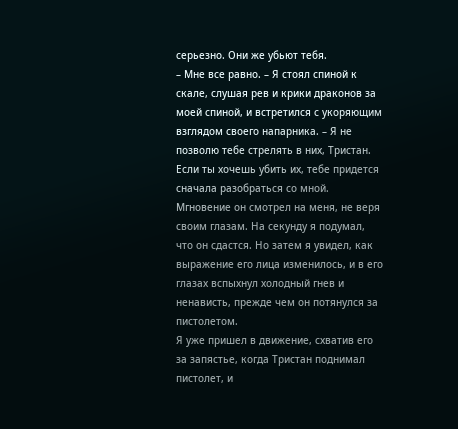серьезно. Они же убьют тебя.
– Мне все равно. – Я стоял спиной к скале, слушая рев и крики драконов за моей спиной, и встретился с укоряющим взглядом своего напарника. – Я не позволю тебе стрелять в них, Тристан. Если ты хочешь убить их, тебе придется сначала разобраться со мной.
Мгновение он смотрел на меня, не веря своим глазам. На секунду я подумал, что он сдастся. Но затем я увидел, как выражение его лица изменилось, и в его глазах вспыхнул холодный гнев и ненависть, прежде чем он потянулся за пистолетом.
Я уже пришел в движение, схватив его за запястье, когда Тристан поднимал пистолет, и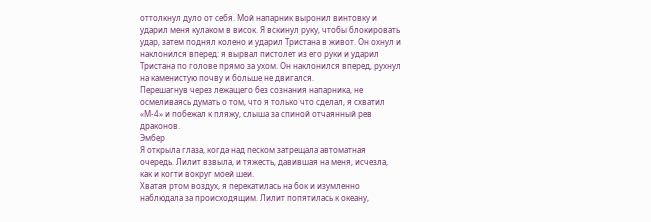оттолкнул дуло от себя. Мой напарник выронил винтовку и ударил меня кулаком в висок. Я вскинул руку, чтобы блокировать удар, затем поднял колено и ударил Тристана в живот. Он охнул и наклонился вперед: я вырвал пистолет из его руки и ударил Тристана по голове прямо за ухом. Он наклонился вперед, рухнул на каменистую почву и больше не двигался.
Перешагнув через лежащего без сознания напарника, не осмеливаясь думать о том, что я только что сделал, я схватил «М-4» и побежал к пляжу, слыша за спиной отчаянный рев драконов.
Эмбер
Я открыла глаза, когда над песком затрещала автоматная очередь. Лилит взвыла, и тяжесть, давившая на меня, исчезла, как и когти вокруг моей шеи.
Хватая ртом воздух, я перекатилась на бок и изумленно наблюдала за происходящим. Лилит попятилась к океану,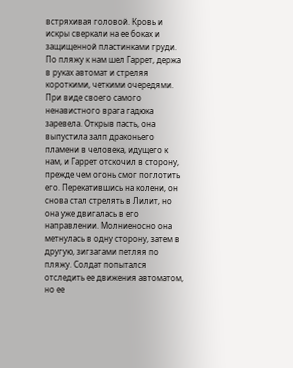встряхивая головой. Кровь и искры сверкали на ее боках и защищенной пластинками груди. По пляжу к нам шел Гаррет, держа в руках автомат и стреляя короткими, четкими очередями.
При виде своего самого ненавистного врага гадюка заревела. Открыв пасть, она выпустила залп драконьего пламени в человека, идущего к нам, и Гаррет отскочил в сторону, прежде чем огонь смог поглотить его. Перекатившись на колени, он снова стал стрелять в Лилит, но она уже двигалась в его направлении. Молниеносно она метнулась в одну сторону, затем в другую, зигзагами петляя по пляжу. Солдат попытался отследить ее движения автоматом, но ее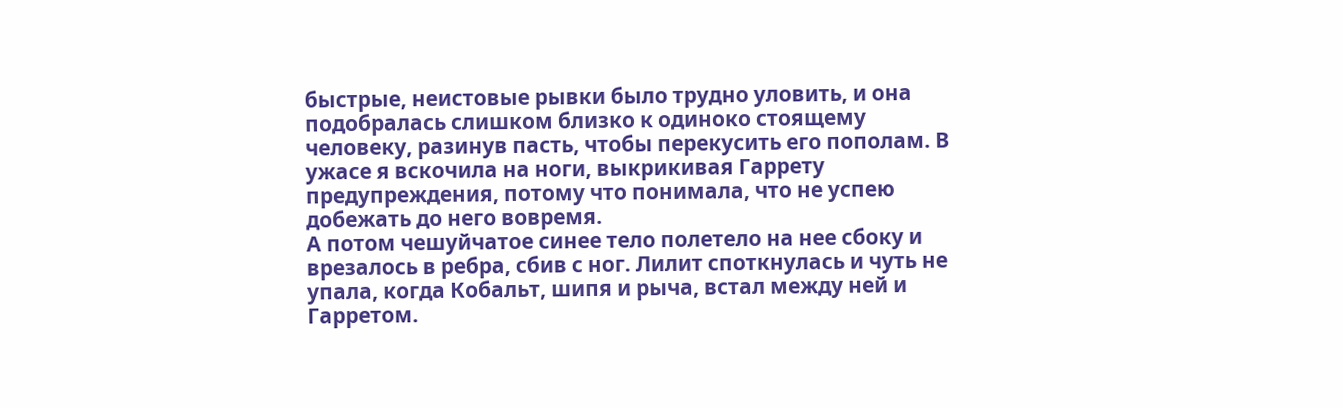быстрые, неистовые рывки было трудно уловить, и она подобралась слишком близко к одиноко стоящему человеку, разинув пасть, чтобы перекусить его пополам. В ужасе я вскочила на ноги, выкрикивая Гаррету предупреждения, потому что понимала, что не успею добежать до него вовремя.
А потом чешуйчатое синее тело полетело на нее сбоку и врезалось в ребра, сбив с ног. Лилит споткнулась и чуть не упала, когда Кобальт, шипя и рыча, встал между ней и Гарретом.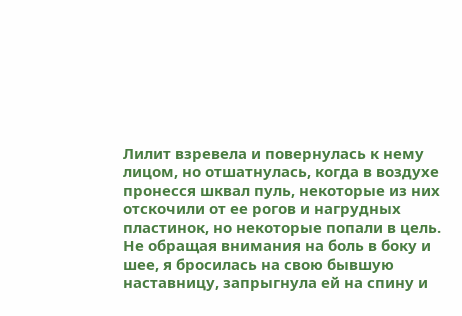Лилит взревела и повернулась к нему лицом, но отшатнулась, когда в воздухе пронесся шквал пуль, некоторые из них отскочили от ее рогов и нагрудных пластинок, но некоторые попали в цель.
Не обращая внимания на боль в боку и шее, я бросилась на свою бывшую наставницу, запрыгнула ей на спину и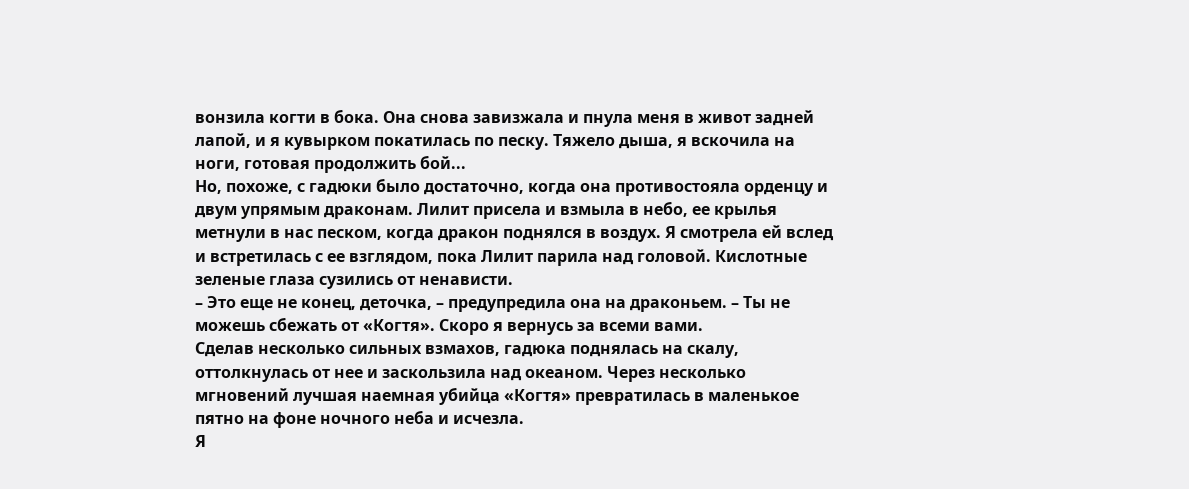вонзила когти в бока. Она снова завизжала и пнула меня в живот задней лапой, и я кувырком покатилась по песку. Тяжело дыша, я вскочила на ноги, готовая продолжить бой...
Но, похоже, с гадюки было достаточно, когда она противостояла орденцу и двум упрямым драконам. Лилит присела и взмыла в небо, ее крылья метнули в нас песком, когда дракон поднялся в воздух. Я смотрела ей вслед и встретилась с ее взглядом, пока Лилит парила над головой. Кислотные зеленые глаза сузились от ненависти.
– Это еще не конец, деточка, – предупредила она на драконьем. – Ты не можешь сбежать от «Когтя». Скоро я вернусь за всеми вами.
Сделав несколько сильных взмахов, гадюка поднялась на скалу, оттолкнулась от нее и заскользила над океаном. Через несколько мгновений лучшая наемная убийца «Когтя» превратилась в маленькое пятно на фоне ночного неба и исчезла.
Я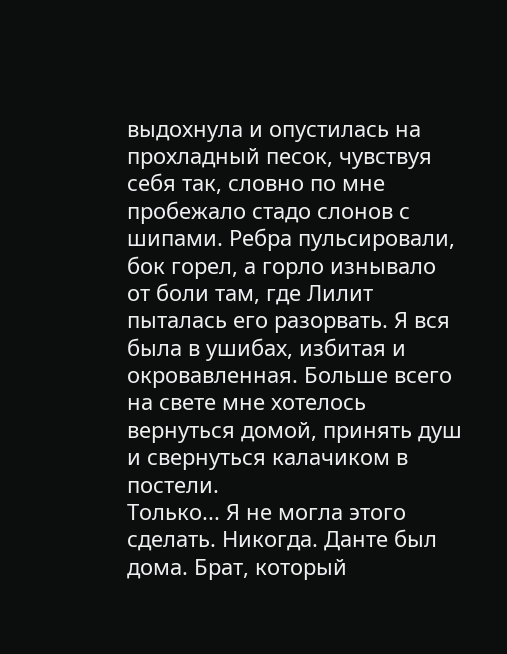выдохнула и опустилась на прохладный песок, чувствуя себя так, словно по мне пробежало стадо слонов с шипами. Ребра пульсировали, бок горел, а горло изнывало от боли там, где Лилит пыталась его разорвать. Я вся была в ушибах, избитая и окровавленная. Больше всего на свете мне хотелось вернуться домой, принять душ и свернуться калачиком в постели.
Только... Я не могла этого сделать. Никогда. Данте был дома. Брат, который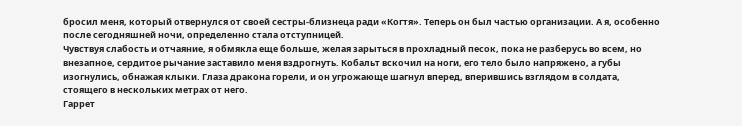бросил меня, который отвернулся от своей сестры-близнеца ради «Когтя». Теперь он был частью организации. А я, особенно после сегодняшней ночи, определенно стала отступницей.
Чувствуя слабость и отчаяние, я обмякла еще больше, желая зарыться в прохладный песок, пока не разберусь во всем, но внезапное, сердитое рычание заставило меня вздрогнуть. Кобальт вскочил на ноги, его тело было напряжено, а губы изогнулись, обнажая клыки. Глаза дракона горели, и он угрожающе шагнул вперед, вперившись взглядом в солдата, стоящего в нескольких метрах от него.
Гаррет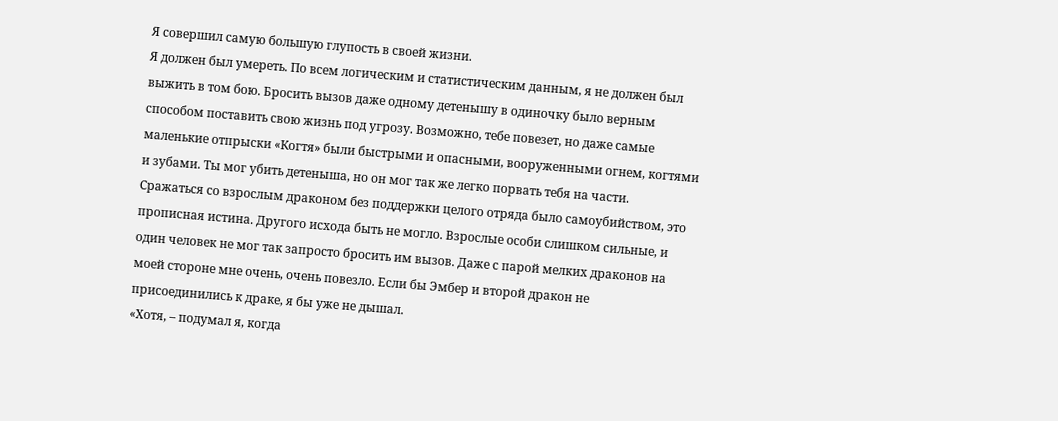Я совершил самую большую глупость в своей жизни.
Я должен был умереть. По всем логическим и статистическим данным, я не должен был выжить в том бою. Бросить вызов даже одному детенышу в одиночку было верным способом поставить свою жизнь под угрозу. Возможно, тебе повезет, но даже самые маленькие отпрыски «Когтя» были быстрыми и опасными, вооруженными огнем, когтями и зубами. Ты мог убить детеныша, но он мог так же легко порвать тебя на части.
Сражаться со взрослым драконом без поддержки целого отряда было самоубийством, это прописная истина. Другого исхода быть не могло. Взрослые особи слишком сильные, и один человек не мог так запросто бросить им вызов. Даже с парой мелких драконов на моей стороне мне очень, очень повезло. Если бы Эмбер и второй дракон не присоединились к драке, я бы уже не дышал.
«Хотя, – подумал я, когда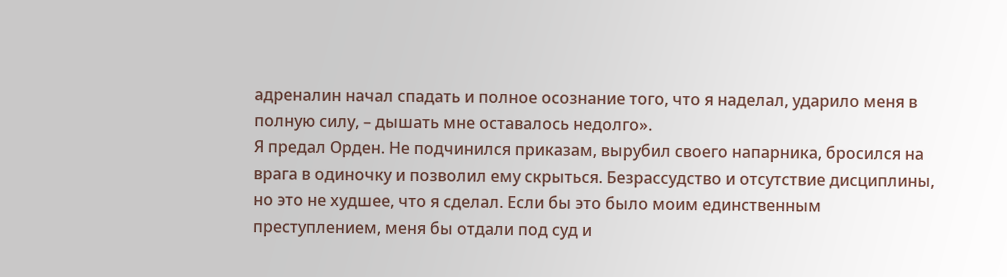адреналин начал спадать и полное осознание того, что я наделал, ударило меня в полную силу, – дышать мне оставалось недолго».
Я предал Орден. Не подчинился приказам, вырубил своего напарника, бросился на врага в одиночку и позволил ему скрыться. Безрассудство и отсутствие дисциплины, но это не худшее, что я сделал. Если бы это было моим единственным преступлением, меня бы отдали под суд и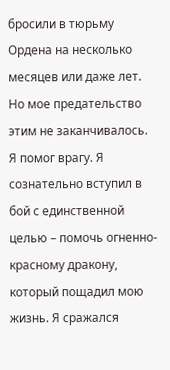бросили в тюрьму Ордена на несколько месяцев или даже лет. Но мое предательство этим не заканчивалось.
Я помог врагу. Я сознательно вступил в бой с единственной целью – помочь огненно-красному дракону, который пощадил мою жизнь. Я сражался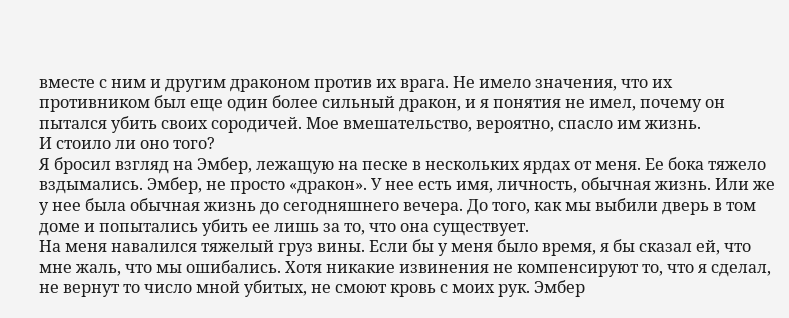вместе с ним и другим драконом против их врага. Не имело значения, что их противником был еще один более сильный дракон, и я понятия не имел, почему он пытался убить своих сородичей. Мое вмешательство, вероятно, спасло им жизнь.
И стоило ли оно того?
Я бросил взгляд на Эмбер, лежащую на песке в нескольких ярдах от меня. Ее бока тяжело вздымались. Эмбер, не просто «дракон». У нее есть имя, личность, обычная жизнь. Или же у нее была обычная жизнь до сегодняшнего вечера. До того, как мы выбили дверь в том доме и попытались убить ее лишь за то, что она существует.
На меня навалился тяжелый груз вины. Если бы у меня было время, я бы сказал ей, что мне жаль, что мы ошибались. Хотя никакие извинения не компенсируют то, что я сделал, не вернут то число мной убитых, не смоют кровь с моих рук. Эмбер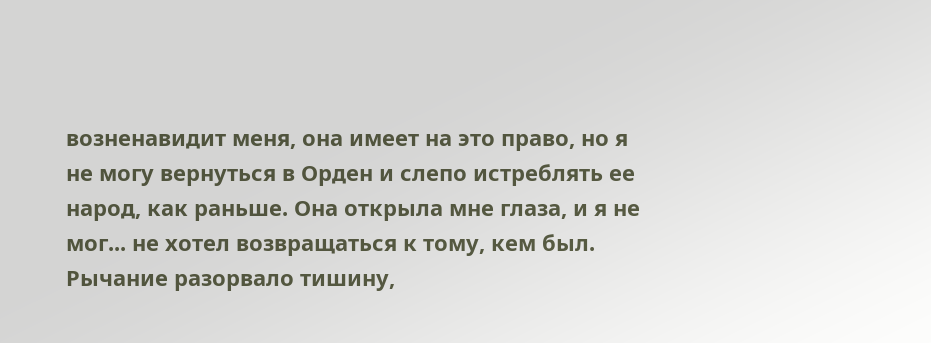возненавидит меня, она имеет на это право, но я не могу вернуться в Орден и слепо истреблять ее народ, как раньше. Она открыла мне глаза, и я не мог... не хотел возвращаться к тому, кем был.
Рычание разорвало тишину,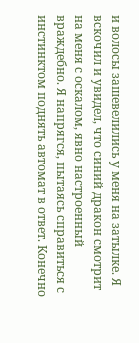и волосы зашевелились у меня на затылке. Я вскочил и увидел, что синий дракон смотрит на меня с оскалом, явно настроенный враждебно. Я напрягся, пытаясь справиться с инстинктом поднять автомат в ответ. Конечно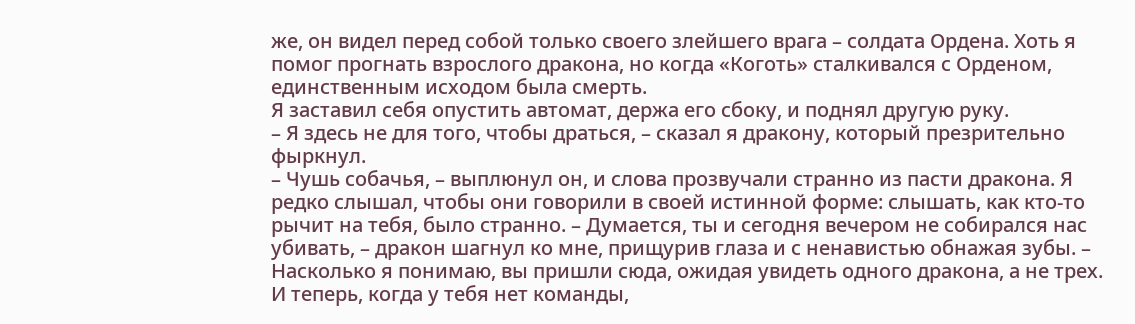же, он видел перед собой только своего злейшего врага – солдата Ордена. Хоть я помог прогнать взрослого дракона, но когда «Коготь» сталкивался с Орденом, единственным исходом была смерть.
Я заставил себя опустить автомат, держа его сбоку, и поднял другую руку.
– Я здесь не для того, чтобы драться, – сказал я дракону, который презрительно фыркнул.
– Чушь собачья, – выплюнул он, и слова прозвучали странно из пасти дракона. Я редко слышал, чтобы они говорили в своей истинной форме: слышать, как кто-то рычит на тебя, было странно. – Думается, ты и сегодня вечером не собирался нас убивать, – дракон шагнул ко мне, прищурив глаза и с ненавистью обнажая зубы. – Насколько я понимаю, вы пришли сюда, ожидая увидеть одного дракона, а не трех. И теперь, когда у тебя нет команды,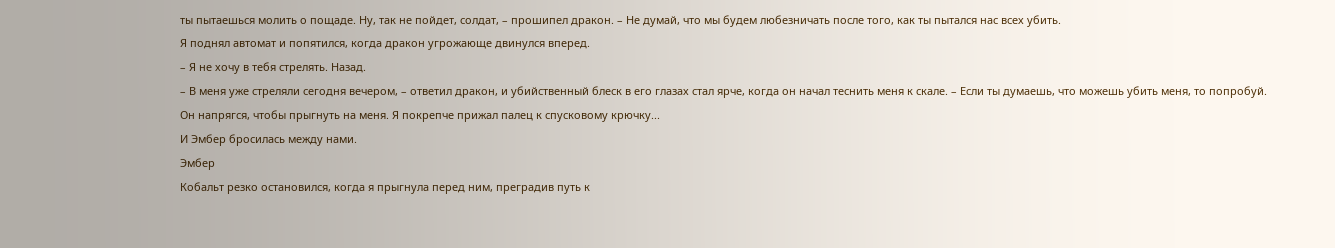ты пытаешься молить о пощаде. Ну, так не пойдет, солдат, – прошипел дракон. – Не думай, что мы будем любезничать после того, как ты пытался нас всех убить.
Я поднял автомат и попятился, когда дракон угрожающе двинулся вперед.
– Я не хочу в тебя стрелять. Назад.
– В меня уже стреляли сегодня вечером, – ответил дракон, и убийственный блеск в его глазах стал ярче, когда он начал теснить меня к скале. – Если ты думаешь, что можешь убить меня, то попробуй.
Он напрягся, чтобы прыгнуть на меня. Я покрепче прижал палец к спусковому крючку...
И Эмбер бросилась между нами.
Эмбер
Кобальт резко остановился, когда я прыгнула перед ним, преградив путь к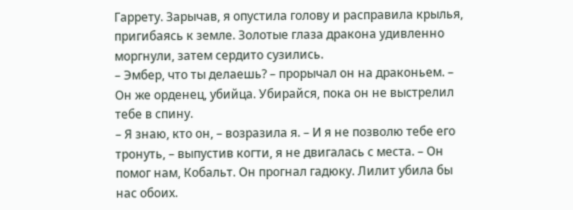Гаррету. Зарычав, я опустила голову и расправила крылья, пригибаясь к земле. Золотые глаза дракона удивленно моргнули, затем сердито сузились.
– Эмбер, что ты делаешь? – прорычал он на драконьем. – Он же орденец, убийца. Убирайся, пока он не выстрелил тебе в спину.
– Я знаю, кто он, – возразила я. – И я не позволю тебе его тронуть, – выпустив когти, я не двигалась с места. – Он помог нам, Кобальт. Он прогнал гадюку. Лилит убила бы нас обоих.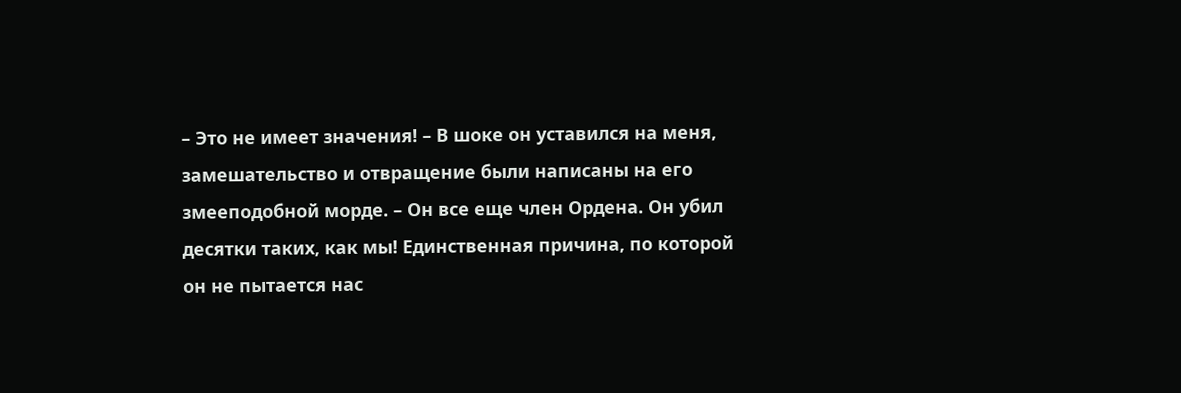– Это не имеет значения! – В шоке он уставился на меня, замешательство и отвращение были написаны на его змееподобной морде. – Он все еще член Ордена. Он убил десятки таких, как мы! Единственная причина, по которой он не пытается нас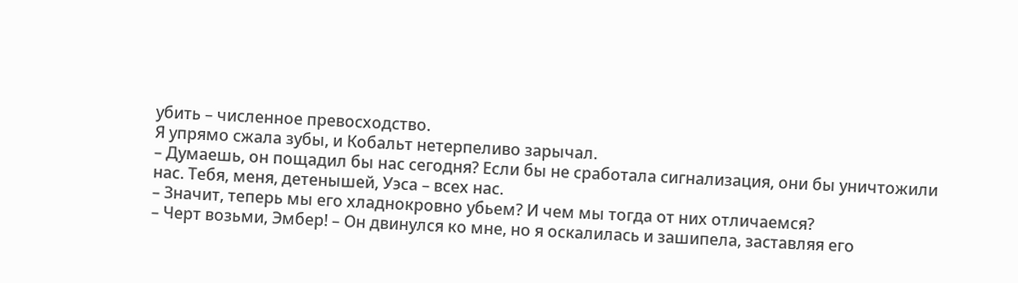убить – численное превосходство.
Я упрямо сжала зубы, и Кобальт нетерпеливо зарычал.
– Думаешь, он пощадил бы нас сегодня? Если бы не сработала сигнализация, они бы уничтожили нас. Тебя, меня, детенышей, Уэса – всех нас.
– Значит, теперь мы его хладнокровно убьем? И чем мы тогда от них отличаемся?
– Черт возьми, Эмбер! – Он двинулся ко мне, но я оскалилась и зашипела, заставляя его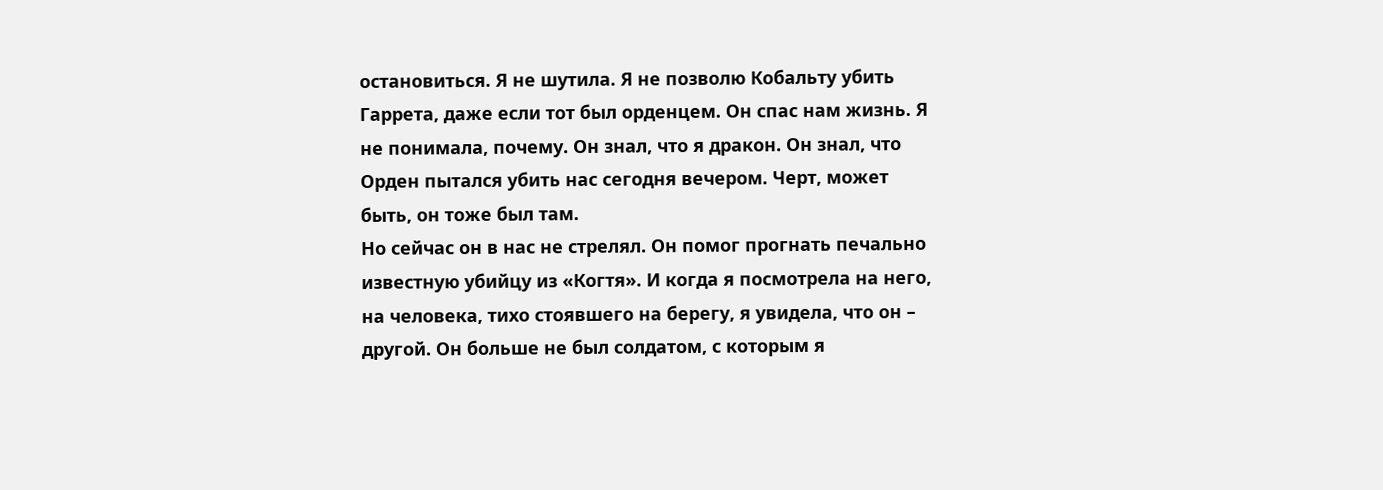остановиться. Я не шутила. Я не позволю Кобальту убить Гаррета, даже если тот был орденцем. Он спас нам жизнь. Я не понимала, почему. Он знал, что я дракон. Он знал, что Орден пытался убить нас сегодня вечером. Черт, может быть, он тоже был там.
Но сейчас он в нас не стрелял. Он помог прогнать печально известную убийцу из «Когтя». И когда я посмотрела на него, на человека, тихо стоявшего на берегу, я увидела, что он – другой. Он больше не был солдатом, с которым я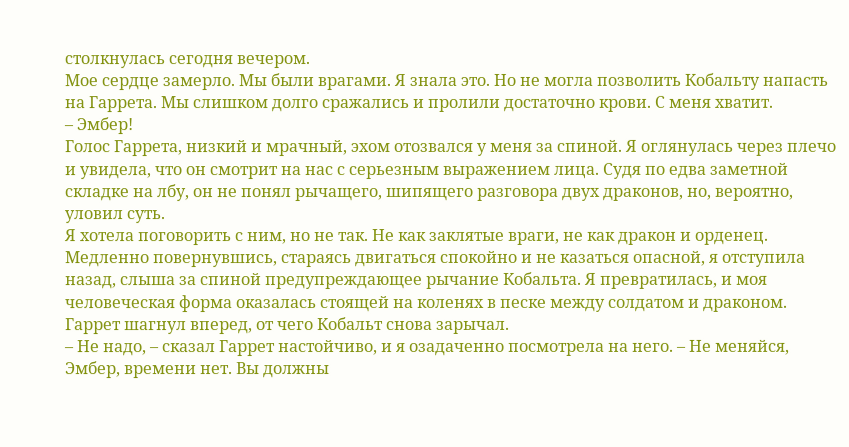столкнулась сегодня вечером.
Мое сердце замерло. Мы были врагами. Я знала это. Но не могла позволить Кобальту напасть на Гаррета. Мы слишком долго сражались и пролили достаточно крови. С меня хватит.
– Эмбер!
Голос Гаррета, низкий и мрачный, эхом отозвался у меня за спиной. Я оглянулась через плечо и увидела, что он смотрит на нас с серьезным выражением лица. Судя по едва заметной складке на лбу, он не понял рычащего, шипящего разговора двух драконов, но, вероятно, уловил суть.
Я хотела поговорить с ним, но не так. Не как заклятые враги, не как дракон и орденец. Медленно повернувшись, стараясь двигаться спокойно и не казаться опасной, я отступила назад, слыша за спиной предупреждающее рычание Кобальта. Я превратилась, и моя человеческая форма оказалась стоящей на коленях в песке между солдатом и драконом. Гаррет шагнул вперед, от чего Кобальт снова зарычал.
– Не надо, – сказал Гаррет настойчиво, и я озадаченно посмотрела на него. – Не меняйся, Эмбер, времени нет. Вы должны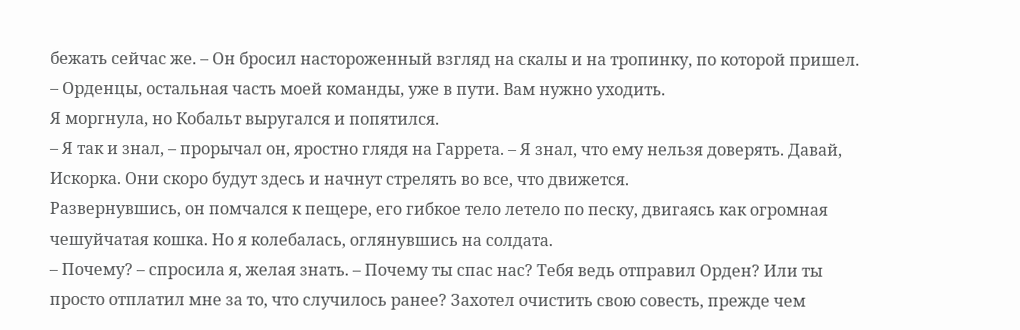бежать сейчас же. – Он бросил настороженный взгляд на скалы и на тропинку, по которой пришел. – Орденцы, остальная часть моей команды, уже в пути. Вам нужно уходить.
Я моргнула, но Кобальт выругался и попятился.
– Я так и знал, – прорычал он, яростно глядя на Гаррета. – Я знал, что ему нельзя доверять. Давай, Искорка. Они скоро будут здесь и начнут стрелять во все, что движется.
Развернувшись, он помчался к пещере, его гибкое тело летело по песку, двигаясь как огромная чешуйчатая кошка. Но я колебалась, оглянувшись на солдата.
– Почему? – спросила я, желая знать. – Почему ты спас нас? Тебя ведь отправил Орден? Или ты просто отплатил мне за то, что случилось ранее? Захотел очистить свою совесть, прежде чем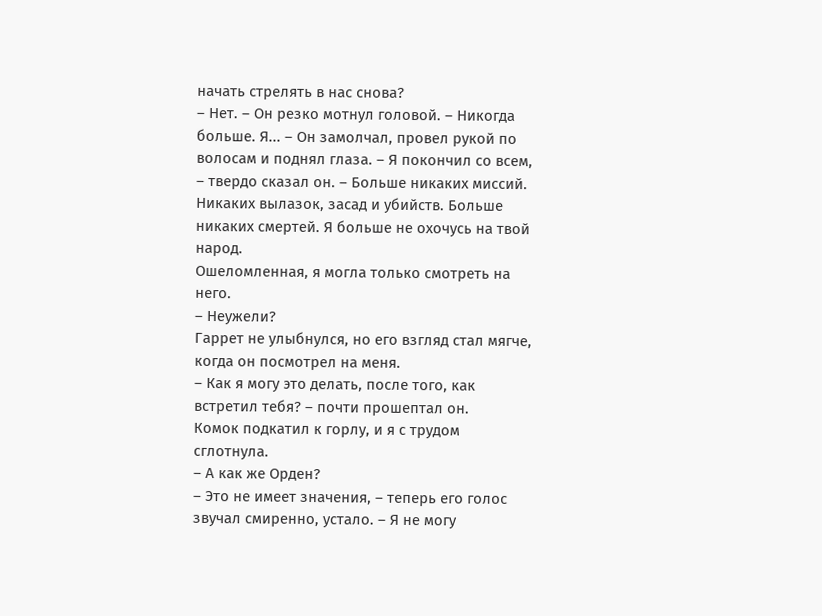начать стрелять в нас снова?
– Нет. – Он резко мотнул головой. – Никогда больше. Я... – Он замолчал, провел рукой по волосам и поднял глаза. – Я покончил со всем, – твердо сказал он. – Больше никаких миссий. Никаких вылазок, засад и убийств. Больше никаких смертей. Я больше не охочусь на твой народ.
Ошеломленная, я могла только смотреть на него.
– Неужели?
Гаррет не улыбнулся, но его взгляд стал мягче, когда он посмотрел на меня.
– Как я могу это делать, после того, как встретил тебя? – почти прошептал он.
Комок подкатил к горлу, и я с трудом сглотнула.
– А как же Орден?
– Это не имеет значения, – теперь его голос звучал смиренно, устало. – Я не могу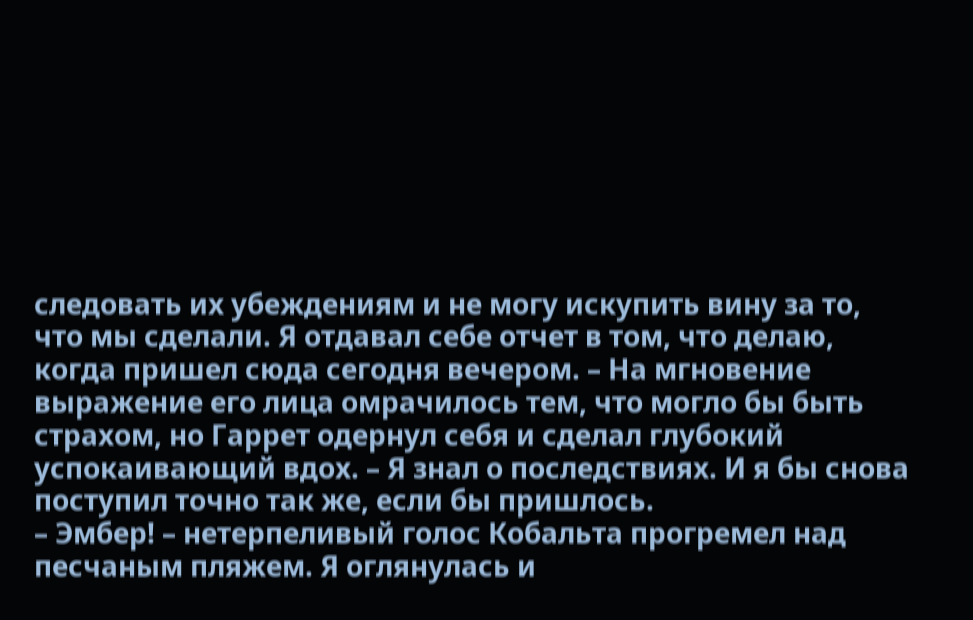следовать их убеждениям и не могу искупить вину за то, что мы сделали. Я отдавал себе отчет в том, что делаю, когда пришел сюда сегодня вечером. – На мгновение выражение его лица омрачилось тем, что могло бы быть страхом, но Гаррет одернул себя и сделал глубокий успокаивающий вдох. – Я знал о последствиях. И я бы снова поступил точно так же, если бы пришлось.
– Эмбер! – нетерпеливый голос Кобальта прогремел над песчаным пляжем. Я оглянулась и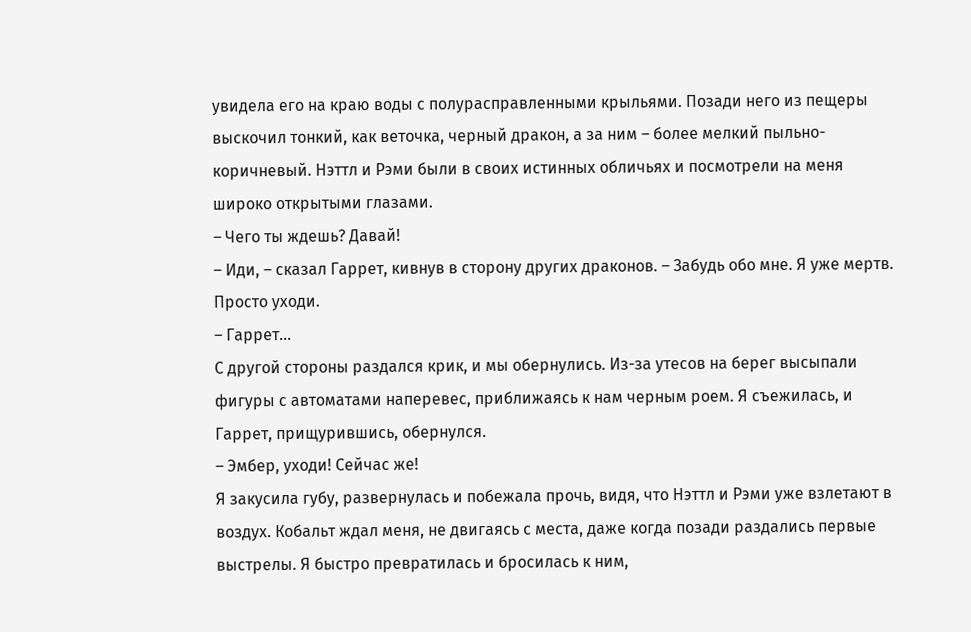увидела его на краю воды с полурасправленными крыльями. Позади него из пещеры выскочил тонкий, как веточка, черный дракон, а за ним – более мелкий пыльно-коричневый. Нэттл и Рэми были в своих истинных обличьях и посмотрели на меня широко открытыми глазами.
– Чего ты ждешь? Давай!
– Иди, – сказал Гаррет, кивнув в сторону других драконов. – Забудь обо мне. Я уже мертв. Просто уходи.
– Гаррет...
С другой стороны раздался крик, и мы обернулись. Из-за утесов на берег высыпали фигуры с автоматами наперевес, приближаясь к нам черным роем. Я съежилась, и Гаррет, прищурившись, обернулся.
– Эмбер, уходи! Сейчас же!
Я закусила губу, развернулась и побежала прочь, видя, что Нэттл и Рэми уже взлетают в воздух. Кобальт ждал меня, не двигаясь с места, даже когда позади раздались первые выстрелы. Я быстро превратилась и бросилась к ним,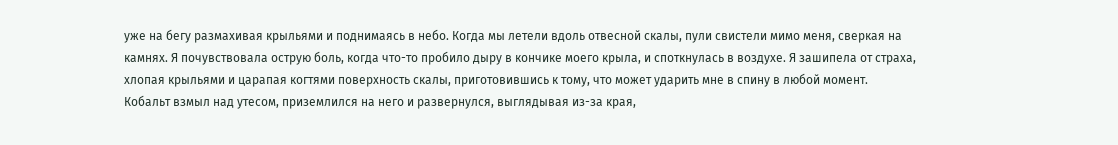уже на бегу размахивая крыльями и поднимаясь в небо. Когда мы летели вдоль отвесной скалы, пули свистели мимо меня, сверкая на камнях. Я почувствовала острую боль, когда что-то пробило дыру в кончике моего крыла, и споткнулась в воздухе. Я зашипела от страха, хлопая крыльями и царапая когтями поверхность скалы, приготовившись к тому, что может ударить мне в спину в любой момент.
Кобальт взмыл над утесом, приземлился на него и развернулся, выглядывая из-за края,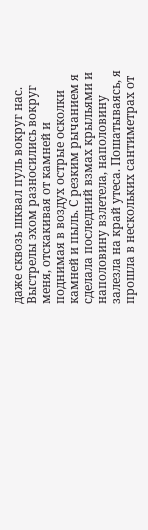даже сквозь шквал пуль вокруг нас. Выстрелы эхом разносились вокруг меня, отскакивая от камней и поднимая в воздух острые осколки камней и пыль. С резким рычанием я сделала последний взмах крыльями и наполовину взлетела, наполовину залезла на край утеса. Пошатываясь, я прошла в нескольких сантиметрах от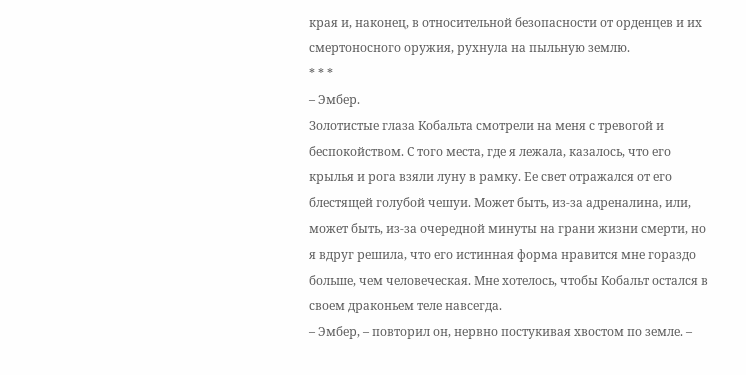края и, наконец, в относительной безопасности от орденцев и их смертоносного оружия, рухнула на пыльную землю.
* * *
– Эмбер.
Золотистые глаза Кобальта смотрели на меня с тревогой и беспокойством. С того места, где я лежала, казалось, что его крылья и рога взяли луну в рамку. Ее свет отражался от его блестящей голубой чешуи. Может быть, из-за адреналина, или, может быть, из-за очередной минуты на грани жизни смерти, но я вдруг решила, что его истинная форма нравится мне гораздо больше, чем человеческая. Мне хотелось, чтобы Кобальт остался в своем драконьем теле навсегда.
– Эмбер, – повторил он, нервно постукивая хвостом по земле. –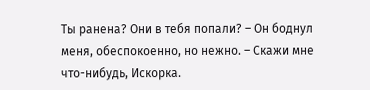Ты ранена? Они в тебя попали? – Он боднул меня, обеспокоенно, но нежно. – Скажи мне что-нибудь, Искорка.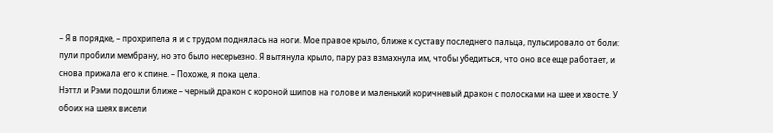– Я в порядке, – прохрипела я и с трудом поднялась на ноги. Мое правое крыло, ближе к суставу последнего пальца, пульсировало от боли: пули пробили мембрану, но это было несерьезно. Я вытянула крыло, пару раз взмахнула им, чтобы убедиться, что оно все еще работает, и снова прижала его к спине. – Похоже, я пока цела.
Нэттл и Рэми подошли ближе – черный дракон с короной шипов на голове и маленький коричневый дракон с полосками на шее и хвосте. У обоих на шеях висели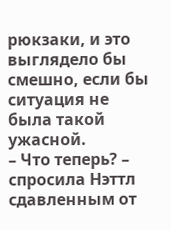рюкзаки, и это выглядело бы смешно, если бы ситуация не была такой ужасной.
– Что теперь? – спросила Нэттл сдавленным от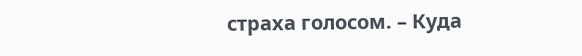страха голосом. – Куда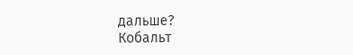дальше?
Кобальт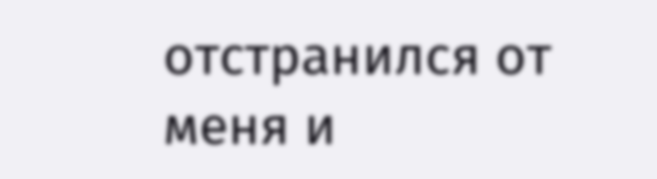отстранился от меня и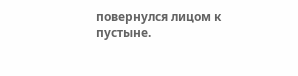повернулся лицом к пустыне.